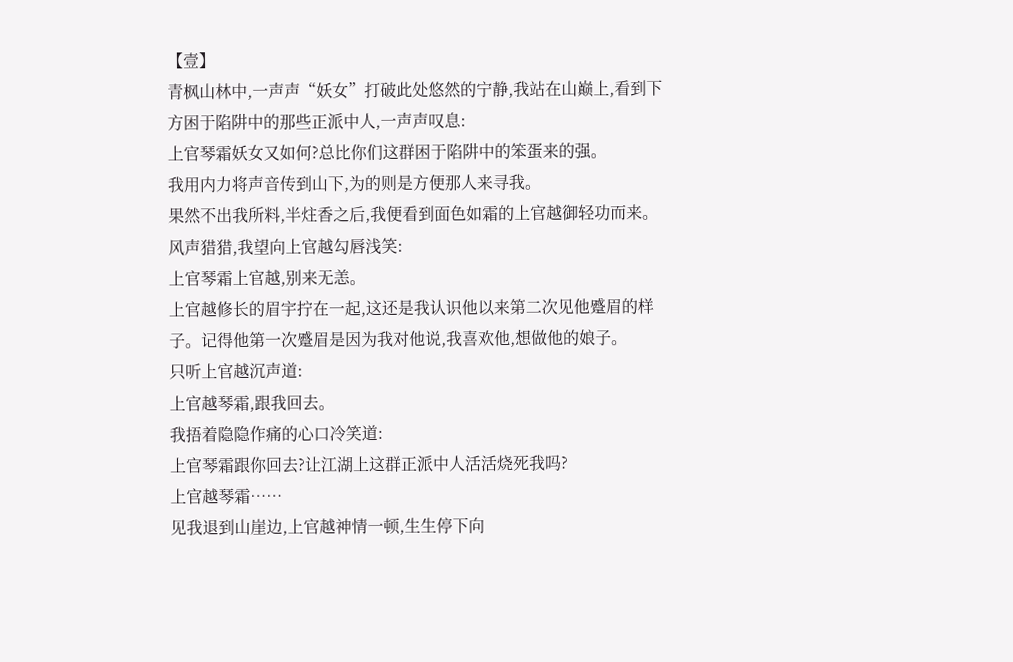【壹】
青枫山林中,一声声“妖女”打破此处悠然的宁静,我站在山巅上,看到下方困于陷阱中的那些正派中人,一声声叹息:
上官琴霜妖女又如何?总比你们这群困于陷阱中的笨蛋来的强。
我用内力将声音传到山下,为的则是方便那人来寻我。
果然不出我所料,半炷香之后,我便看到面色如霜的上官越御轻功而来。
风声猎猎,我望向上官越勾唇浅笑:
上官琴霜上官越,别来无恙。
上官越修长的眉宇拧在一起,这还是我认识他以来第二次见他蹙眉的样子。记得他第一次蹙眉是因为我对他说,我喜欢他,想做他的娘子。
只听上官越沉声道:
上官越琴霜,跟我回去。
我捂着隐隐作痛的心口冷笑道:
上官琴霜跟你回去?让江湖上这群正派中人活活烧死我吗?
上官越琴霜……
见我退到山崖边,上官越神情一顿,生生停下向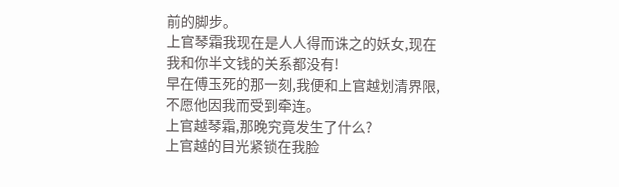前的脚步。
上官琴霜我现在是人人得而诛之的妖女,现在我和你半文钱的关系都没有!
早在傅玉死的那一刻,我便和上官越划清界限,不愿他因我而受到牵连。
上官越琴霜,那晚究竟发生了什么?
上官越的目光紧锁在我脸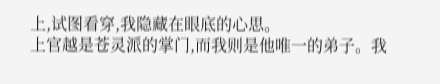上,试图看穿,我隐藏在眼底的心思。
上官越是苍灵派的掌门,而我则是他唯一的弟子。我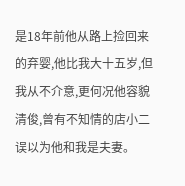是18年前他从路上捡回来的弃婴,他比我大十五岁,但我从不介意,更何况他容貌清俊,曾有不知情的店小二误以为他和我是夫妻。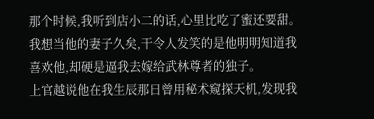那个时候,我听到店小二的话,心里比吃了蜜还要甜。我想当他的妻子久矣,干令人发笑的是他明明知道我喜欢他,却硬是逼我去嫁给武林尊者的独子。
上官越说他在我生辰那日曾用秘术窥探天机,发现我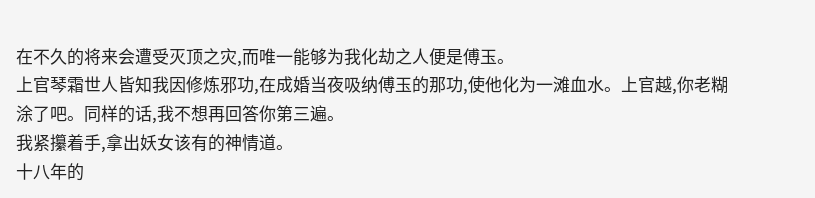在不久的将来会遭受灭顶之灾,而唯一能够为我化劫之人便是傅玉。
上官琴霜世人皆知我因修炼邪功,在成婚当夜吸纳傅玉的那功,使他化为一滩血水。上官越,你老糊涂了吧。同样的话,我不想再回答你第三遍。
我紧攥着手,拿出妖女该有的神情道。
十八年的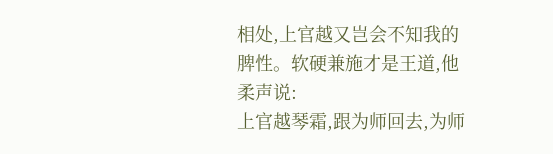相处,上官越又岂会不知我的脾性。软硬兼施才是王道,他柔声说:
上官越琴霜,跟为师回去,为师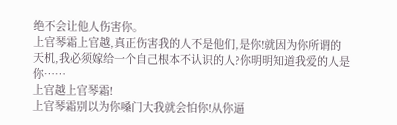绝不会让他人伤害你。
上官琴霜上官越,真正伤害我的人不是他们,是你!就因为你所谓的天机,我必须嫁给一个自己根本不认识的人?你明明知道我爱的人是你……
上官越上官琴霜!
上官琴霜别以为你嗓门大我就会怕你!从你逼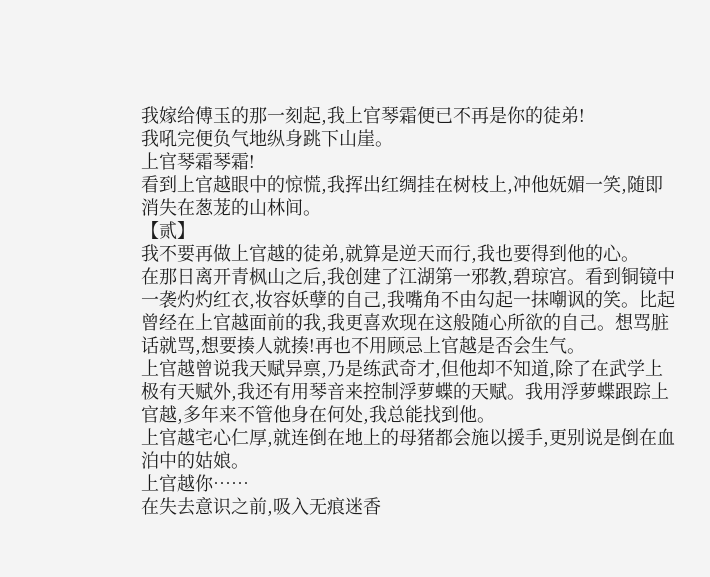我嫁给傅玉的那一刻起,我上官琴霜便已不再是你的徒弟!
我吼完便负气地纵身跳下山崖。
上官琴霜琴霜!
看到上官越眼中的惊慌,我挥出红绸挂在树枝上,冲他妩媚一笑,随即消失在葱茏的山林间。
【贰】
我不要再做上官越的徒弟,就算是逆天而行,我也要得到他的心。
在那日离开青枫山之后,我创建了江湖第一邪教,碧琼宫。看到铜镜中一袭灼灼红衣,妆容妖孽的自己,我嘴角不由勾起一抹嘲讽的笑。比起曾经在上官越面前的我,我更喜欢现在这般随心所欲的自己。想骂脏话就骂,想要揍人就揍!再也不用顾忌上官越是否会生气。
上官越曾说我天赋异禀,乃是练武奇才,但他却不知道,除了在武学上极有天赋外,我还有用琴音来控制浮萝蝶的天赋。我用浮萝蝶跟踪上官越,多年来不管他身在何处,我总能找到他。
上官越宅心仁厚,就连倒在地上的母猪都会施以援手,更别说是倒在血泊中的姑娘。
上官越你……
在失去意识之前,吸入无痕迷香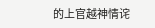的上官越神情诧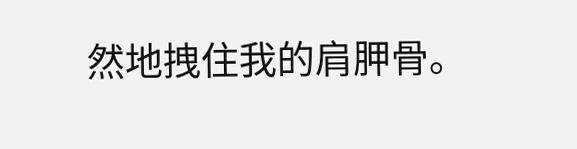然地拽住我的肩胛骨。